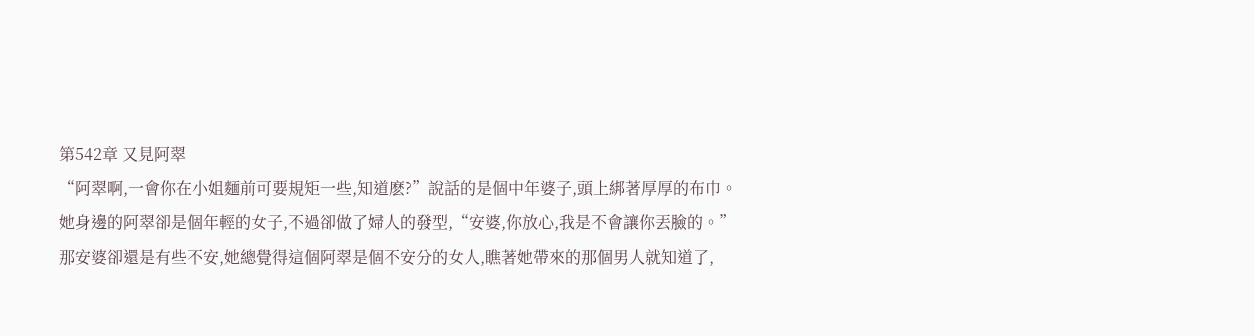第542章 又見阿翠
“阿翠啊,一會你在小姐麵前可要規矩一些,知道麽?”說話的是個中年婆子,頭上綁著厚厚的布巾。
她身邊的阿翠卻是個年輕的女子,不過卻做了婦人的發型,“安婆,你放心,我是不會讓你丟臉的。”
那安婆卻還是有些不安,她總覺得這個阿翠是個不安分的女人,瞧著她帶來的那個男人就知道了,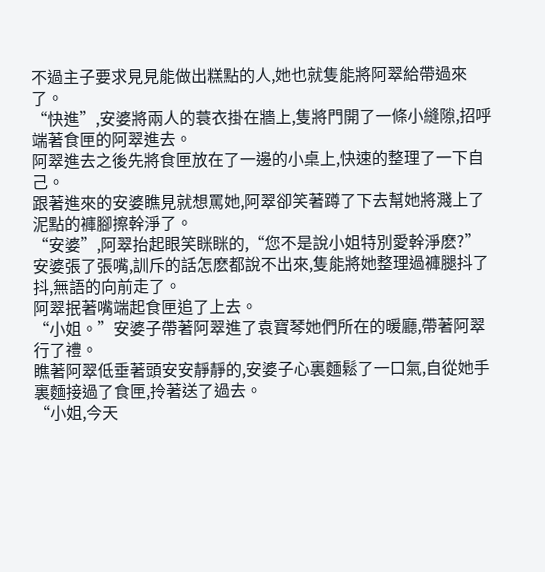不過主子要求見見能做出糕點的人,她也就隻能將阿翠給帶過來了。
“快進”,安婆將兩人的蓑衣掛在牆上,隻將門開了一條小縫隙,招呼端著食匣的阿翠進去。
阿翠進去之後先將食匣放在了一邊的小桌上,快速的整理了一下自己。
跟著進來的安婆瞧見就想罵她,阿翠卻笑著蹲了下去幫她將濺上了泥點的褲腳擦幹淨了。
“安婆”,阿翠抬起眼笑眯眯的,“您不是說小姐特別愛幹淨麽?”
安婆張了張嘴,訓斥的話怎麽都說不出來,隻能將她整理過褲腿抖了抖,無語的向前走了。
阿翠抿著嘴端起食匣追了上去。
“小姐。”安婆子帶著阿翠進了袁寶琴她們所在的暖廳,帶著阿翠行了禮。
瞧著阿翠低垂著頭安安靜靜的,安婆子心裏麵鬆了一口氣,自從她手裏麵接過了食匣,拎著送了過去。
“小姐,今天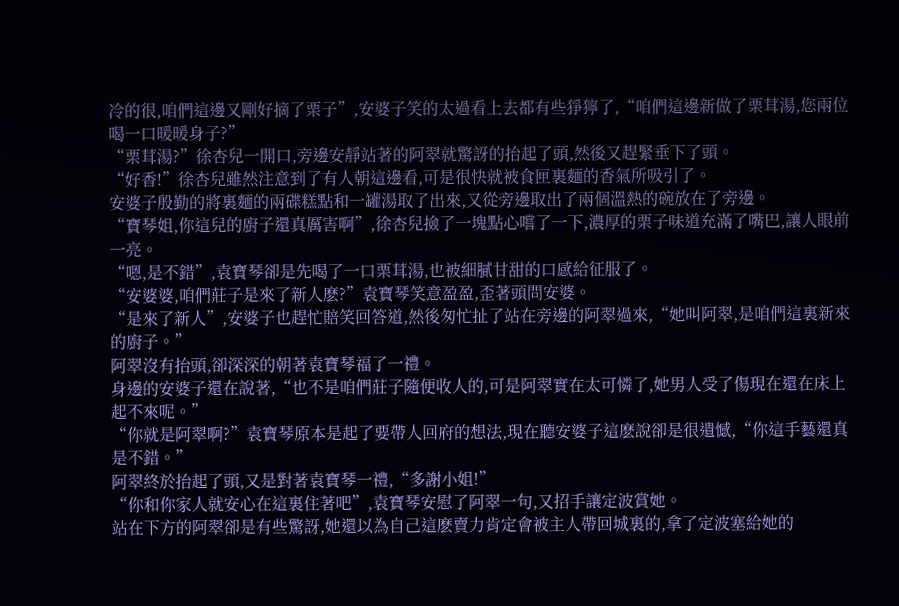冷的很,咱們這邊又剛好摘了栗子”,安婆子笑的太過看上去都有些猙獰了,“咱們這邊新做了栗茸湯,您兩位喝一口暖暖身子?”
“栗茸湯?”徐杏兒一開口,旁邊安靜站著的阿翠就驚訝的抬起了頭,然後又趕緊垂下了頭。
“好香!”徐杏兒雖然注意到了有人朝這邊看,可是很快就被食匣裏麵的香氣所吸引了。
安婆子殷勤的將裏麵的兩碟糕點和一罐湯取了出來,又從旁邊取出了兩個溫熱的碗放在了旁邊。
“寶琴姐,你這兒的廚子還真厲害啊”,徐杏兒撿了一塊點心嚐了一下,濃厚的栗子味道充滿了嘴巴,讓人眼前一亮。
“嗯,是不錯”,袁寶琴卻是先喝了一口栗茸湯,也被細膩甘甜的口感給征服了。
“安婆婆,咱們莊子是來了新人麽?”袁寶琴笑意盈盈,歪著頭問安婆。
“是來了新人”,安婆子也趕忙賠笑回答道,然後匆忙扯了站在旁邊的阿翠過來,“她叫阿翠,是咱們這裏新來的廚子。”
阿翠沒有抬頭,卻深深的朝著袁寶琴福了一禮。
身邊的安婆子還在說著,“也不是咱們莊子隨便收人的,可是阿翠實在太可憐了,她男人受了傷現在還在床上起不來呢。”
“你就是阿翠啊?”袁寶琴原本是起了要帶人回府的想法,現在聽安婆子這麽說卻是很遺憾,“你這手藝還真是不錯。”
阿翠終於抬起了頭,又是對著袁寶琴一禮,“多謝小姐!”
“你和你家人就安心在這裏住著吧”,袁寶琴安慰了阿翠一句,又招手讓定波賞她。
站在下方的阿翠卻是有些驚訝,她還以為自己這麽賣力肯定會被主人帶回城裏的,拿了定波塞給她的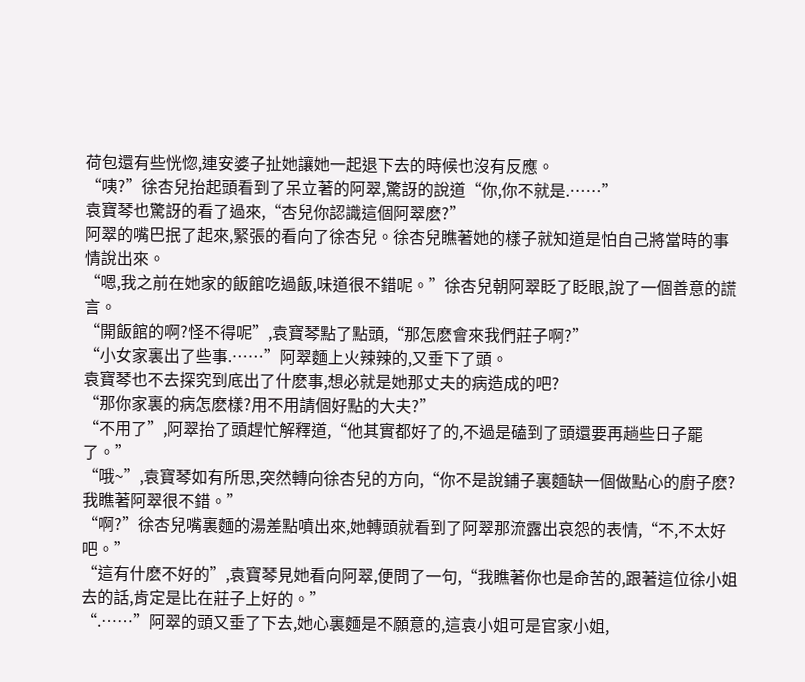荷包還有些恍惚,連安婆子扯她讓她一起退下去的時候也沒有反應。
“咦?”徐杏兒抬起頭看到了呆立著的阿翠,驚訝的說道“你,你不就是.……”
袁寶琴也驚訝的看了過來,“杏兒你認識這個阿翠麽?”
阿翠的嘴巴抿了起來,緊張的看向了徐杏兒。徐杏兒瞧著她的樣子就知道是怕自己將當時的事情說出來。
“嗯,我之前在她家的飯館吃過飯,味道很不錯呢。”徐杏兒朝阿翠眨了眨眼,說了一個善意的謊言。
“開飯館的啊?怪不得呢”,袁寶琴點了點頭,“那怎麽會來我們莊子啊?”
“小女家裏出了些事.……”阿翠麵上火辣辣的,又垂下了頭。
袁寶琴也不去探究到底出了什麽事,想必就是她那丈夫的病造成的吧?
“那你家裏的病怎麽樣?用不用請個好點的大夫?”
“不用了”,阿翠抬了頭趕忙解釋道,“他其實都好了的,不過是磕到了頭還要再趟些日子罷了。”
“哦~”,袁寶琴如有所思,突然轉向徐杏兒的方向,“你不是說鋪子裏麵缺一個做點心的廚子麽?我瞧著阿翠很不錯。”
“啊?”徐杏兒嘴裏麵的湯差點噴出來,她轉頭就看到了阿翠那流露出哀怨的表情,“不,不太好吧。”
“這有什麽不好的”,袁寶琴見她看向阿翠,便問了一句,“我瞧著你也是命苦的,跟著這位徐小姐去的話,肯定是比在莊子上好的。”
“.……”阿翠的頭又垂了下去,她心裏麵是不願意的,這袁小姐可是官家小姐,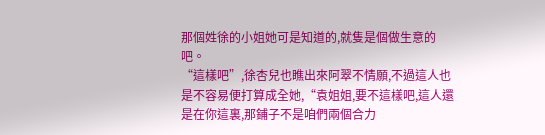那個姓徐的小姐她可是知道的,就隻是個做生意的吧。
“這樣吧”,徐杏兒也瞧出來阿翠不情願,不過這人也是不容易便打算成全她,“袁姐姐,要不這樣吧,這人還是在你這裏,那鋪子不是咱們兩個合力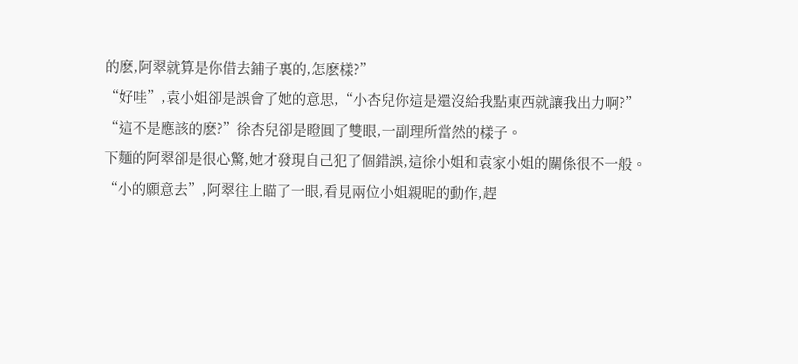的麽,阿翠就算是你借去鋪子裏的,怎麽樣?”
“好哇”,袁小姐卻是誤會了她的意思,“小杏兒你這是還沒給我點東西就讓我出力啊?”
“這不是應該的麽?”徐杏兒卻是瞪圓了雙眼,一副理所當然的樣子。
下麵的阿翠卻是很心驚,她才發現自己犯了個錯誤,這徐小姐和袁家小姐的關係很不一般。
“小的願意去”,阿翠往上瞄了一眼,看見兩位小姐親昵的動作,趕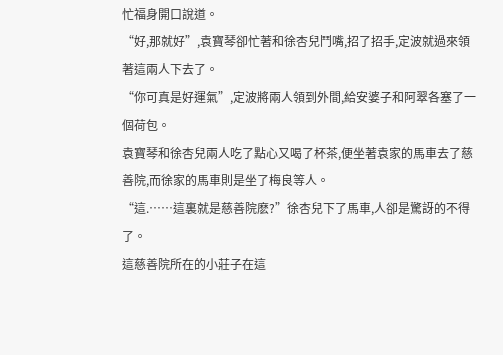忙福身開口說道。
“好,那就好”,袁寶琴卻忙著和徐杏兒鬥嘴,招了招手,定波就過來領著這兩人下去了。
“你可真是好運氣”,定波將兩人領到外間,給安婆子和阿翠各塞了一個荷包。
袁寶琴和徐杏兒兩人吃了點心又喝了杯茶,便坐著袁家的馬車去了慈善院,而徐家的馬車則是坐了梅良等人。
“這.……這裏就是慈善院麽?”徐杏兒下了馬車,人卻是驚訝的不得了。
這慈善院所在的小莊子在這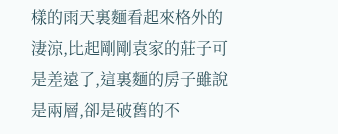樣的雨天裏麵看起來格外的淒涼,比起剛剛袁家的莊子可是差遠了,這裏麵的房子雖說是兩層,卻是破舊的不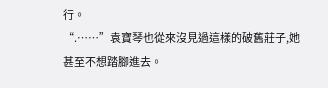行。
“.……”袁寶琴也從來沒見過這樣的破舊莊子,她甚至不想踏腳進去。